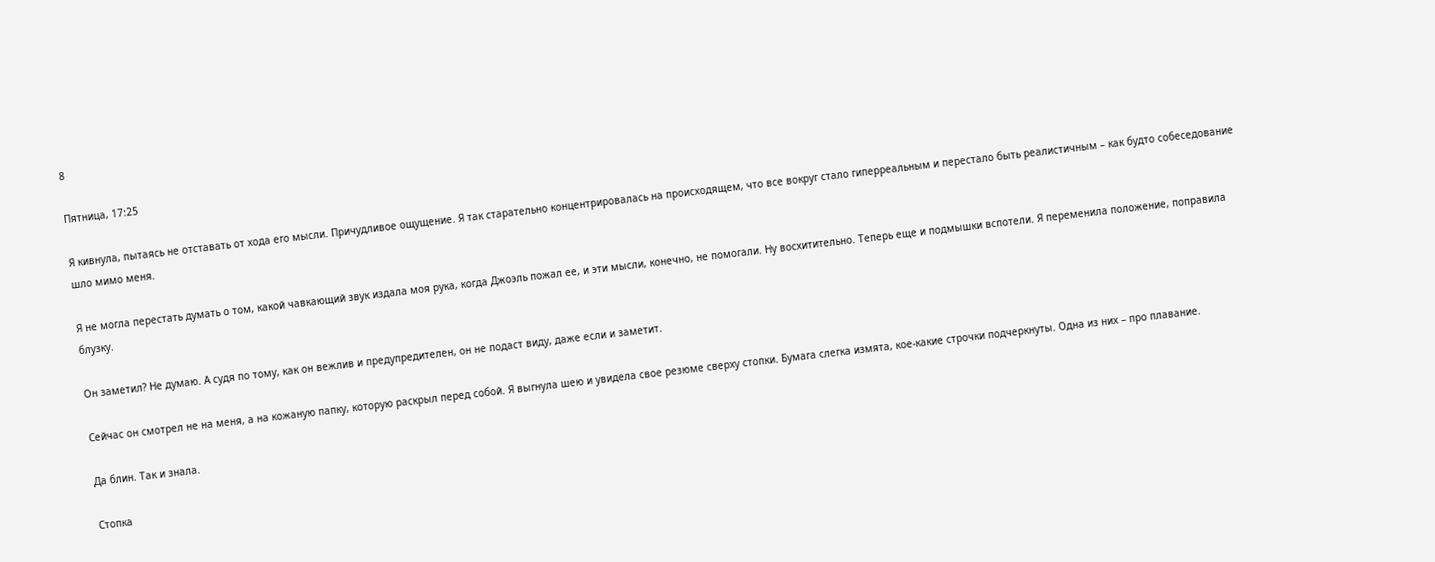8

Пятница, 17:25

Я кивнула, пытаясь не отставать от хода его мысли. Причудливое ощущение. Я так старательно концентрировалась на происходящем, что все вокруг стало гиперреальным и перестало быть реалистичным – как будто собеседование шло мимо меня.

Я не могла перестать думать о том, какой чавкающий звук издала моя рука, когда Джоэль пожал ее, и эти мысли, конечно, не помогали. Ну восхитительно. Теперь еще и подмышки вспотели. Я переменила положение, поправила блузку.

Он заметил? Не думаю. А судя по тому, как он вежлив и предупредителен, он не подаст виду, даже если и заметит.

Сейчас он смотрел не на меня, а на кожаную папку, которую раскрыл перед собой. Я выгнула шею и увидела свое резюме сверху стопки. Бумага слегка измята, кое-какие строчки подчеркнуты. Одна из них – про плавание.

Да блин. Так и знала.

Стопка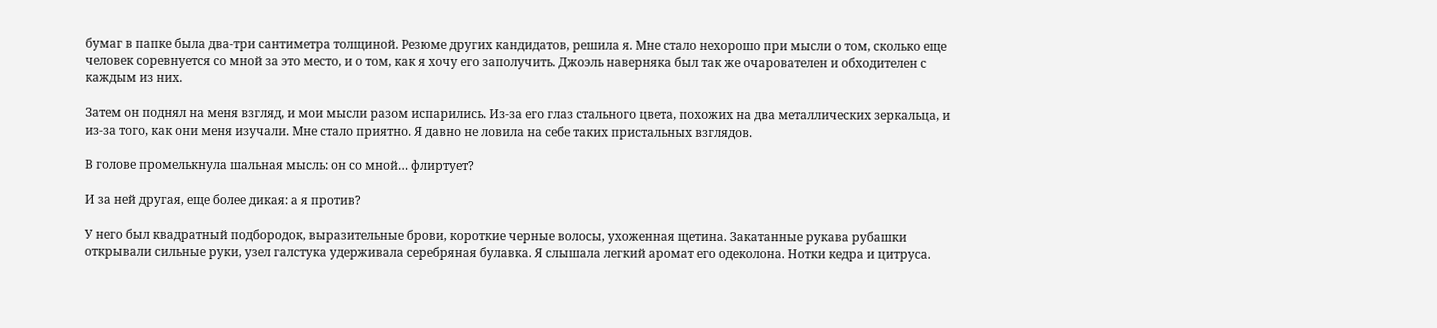бумаг в папке была два-три сантиметра толщиной. Резюме других кандидатов, решила я. Мне стало нехорошо при мысли о том, сколько еще человек соревнуется со мной за это место, и о том, как я хочу его заполучить. Джоэль наверняка был так же очарователен и обходителен с каждым из них.

Затем он поднял на меня взгляд, и мои мысли разом испарились. Из-за его глаз стального цвета, похожих на два металлических зеркальца, и из-за того, как они меня изучали. Мне стало приятно. Я давно не ловила на себе таких пристальных взглядов.

В голове промелькнула шальная мысль: он со мной… флиртует?

И за ней другая, еще более дикая: а я против?

У него был квадратный подбородок, выразительные брови, короткие черные волосы, ухоженная щетина. Закатанные рукава рубашки открывали сильные руки, узел галстука удерживала серебряная булавка. Я слышала легкий аромат его одеколона. Нотки кедра и цитруса.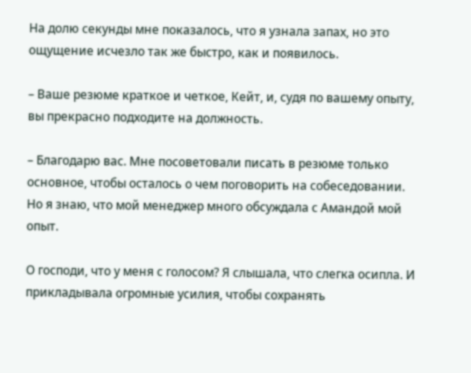На долю секунды мне показалось, что я узнала запах, но это ощущение исчезло так же быстро, как и появилось.

– Ваше резюме краткое и четкое, Кейт, и, судя по вашему опыту, вы прекрасно подходите на должность.

– Благодарю вас. Мне посоветовали писать в резюме только основное, чтобы осталось о чем поговорить на собеседовании. Но я знаю, что мой менеджер много обсуждала с Амандой мой опыт.

О господи, что у меня с голосом? Я слышала, что слегка осипла. И прикладывала огромные усилия, чтобы сохранять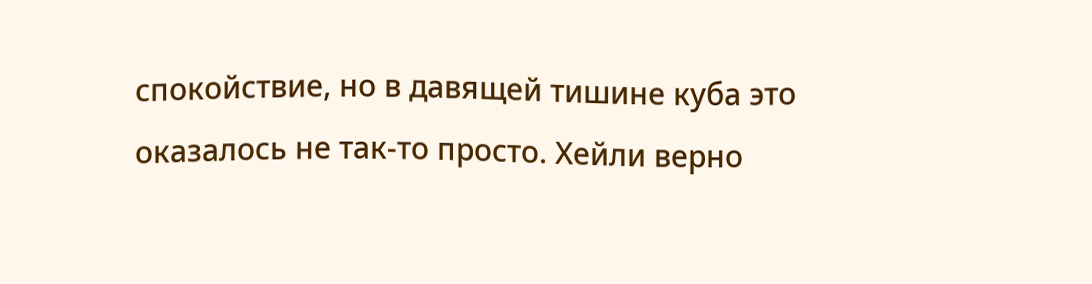спокойствие, но в давящей тишине куба это оказалось не так-то просто. Хейли верно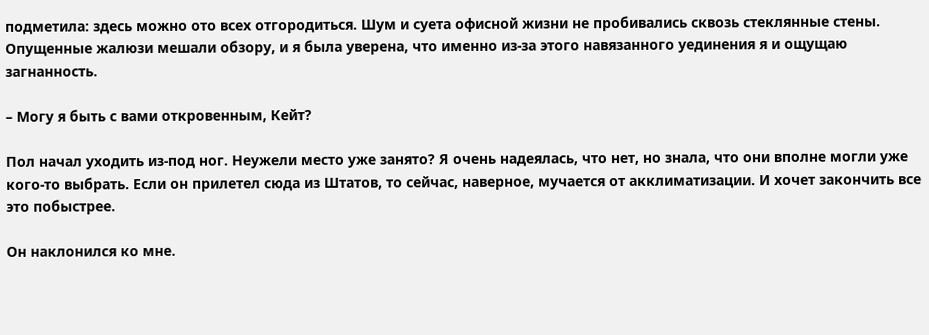подметила: здесь можно ото всех отгородиться. Шум и суета офисной жизни не пробивались сквозь стеклянные стены. Опущенные жалюзи мешали обзору, и я была уверена, что именно из-за этого навязанного уединения я и ощущаю загнанность.

– Могу я быть с вами откровенным, Кейт?

Пол начал уходить из-под ног. Неужели место уже занято? Я очень надеялась, что нет, но знала, что они вполне могли уже кого-то выбрать. Если он прилетел сюда из Штатов, то сейчас, наверное, мучается от акклиматизации. И хочет закончить все это побыстрее.

Он наклонился ко мне.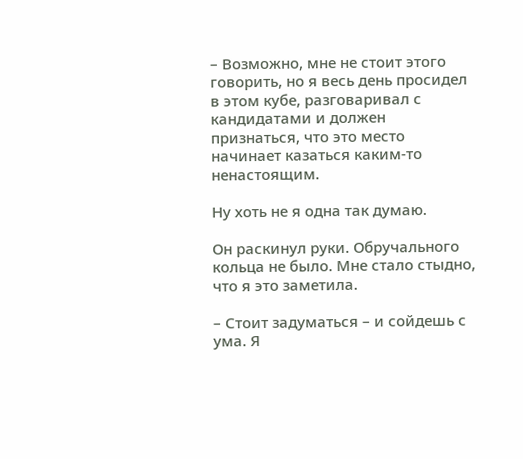– Возможно, мне не стоит этого говорить, но я весь день просидел в этом кубе, разговаривал с кандидатами и должен признаться, что это место начинает казаться каким-то ненастоящим.

Ну хоть не я одна так думаю.

Он раскинул руки. Обручального кольца не было. Мне стало стыдно, что я это заметила.

– Стоит задуматься – и сойдешь с ума. Я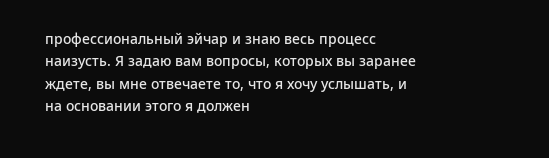профессиональный эйчар и знаю весь процесс наизусть. Я задаю вам вопросы, которых вы заранее ждете, вы мне отвечаете то, что я хочу услышать, и на основании этого я должен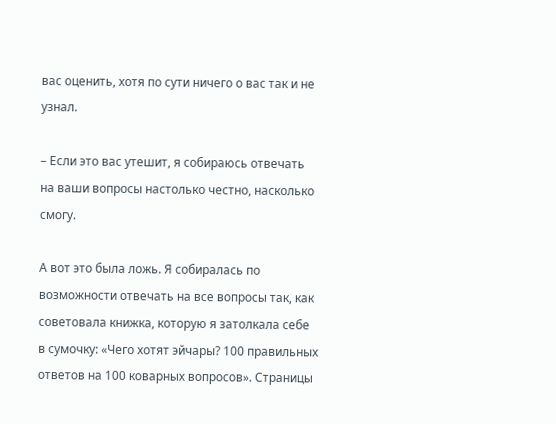вас оценить, хотя по сути ничего о вас так и не узнал.

– Если это вас утешит, я собираюсь отвечать на ваши вопросы настолько честно, насколько смогу.

А вот это была ложь. Я собиралась по возможности отвечать на все вопросы так, как советовала книжка, которую я затолкала себе в сумочку: «Чего хотят эйчары? 100 правильных ответов на 100 коварных вопросов». Страницы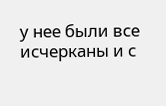у нее были все исчерканы и с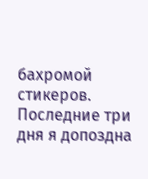бахромой стикеров. Последние три дня я допоздна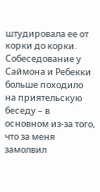штудировала ее от корки до корки. Собеседование у Саймона и Ребекки больше походило на приятельскую беседу – в основном из-за того, что за меня замолвил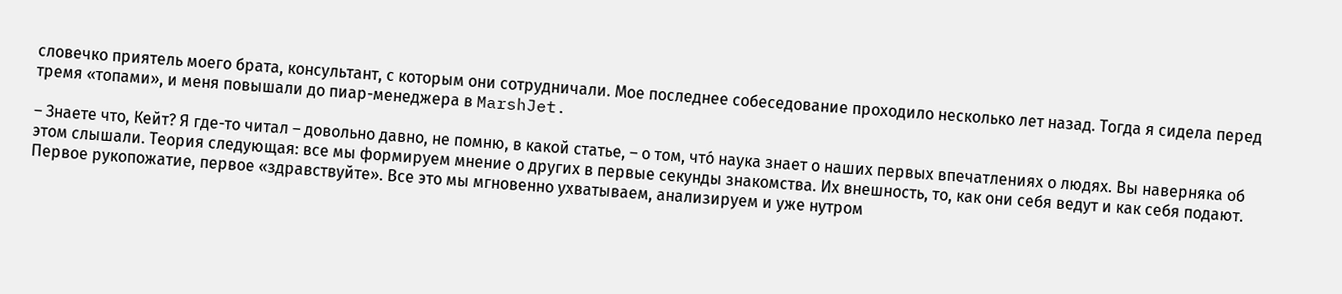словечко приятель моего брата, консультант, с которым они сотрудничали. Мое последнее собеседование проходило несколько лет назад. Тогда я сидела перед тремя «топами», и меня повышали до пиар-менеджера в MarshJet.

– Знаете что, Кейт? Я где-то читал – довольно давно, не помню, в какой статье, – о том, что́ наука знает о наших первых впечатлениях о людях. Вы наверняка об этом слышали. Теория следующая: все мы формируем мнение о других в первые секунды знакомства. Их внешность, то, как они себя ведут и как себя подают. Первое рукопожатие, первое «здравствуйте». Все это мы мгновенно ухватываем, анализируем и уже нутром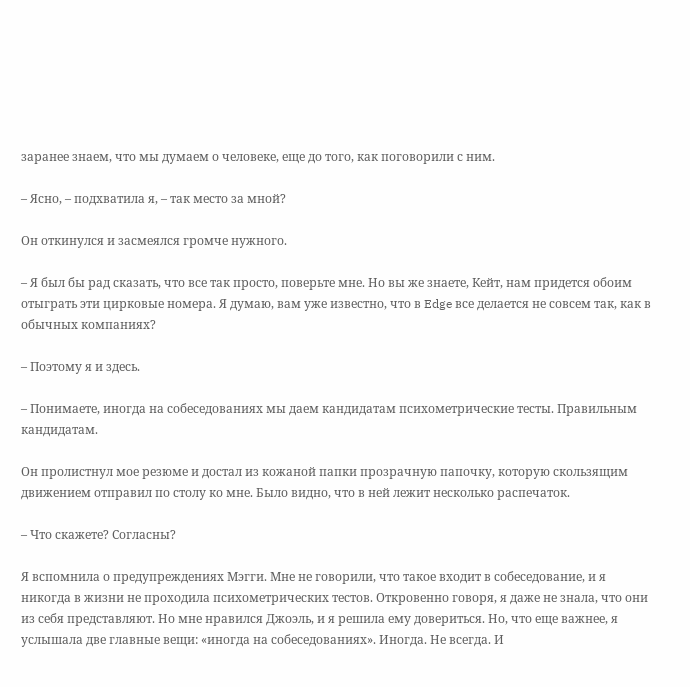заранее знаем, что мы думаем о человеке, еще до того, как поговорили с ним.

– Ясно, – подхватила я, – так место за мной?

Он откинулся и засмеялся громче нужного.

– Я был бы рад сказать, что все так просто, поверьте мне. Но вы же знаете, Кейт, нам придется обоим отыграть эти цирковые номера. Я думаю, вам уже известно, что в Edge все делается не совсем так, как в обычных компаниях?

– Поэтому я и здесь.

– Понимаете, иногда на собеседованиях мы даем кандидатам психометрические тесты. Правильным кандидатам.

Он пролистнул мое резюме и достал из кожаной папки прозрачную папочку, которую скользящим движением отправил по столу ко мне. Было видно, что в ней лежит несколько распечаток.

– Что скажете? Согласны?

Я вспомнила о предупреждениях Мэгги. Мне не говорили, что такое входит в собеседование, и я никогда в жизни не проходила психометрических тестов. Откровенно говоря, я даже не знала, что они из себя представляют. Но мне нравился Джоэль, и я решила ему довериться. Но, что еще важнее, я услышала две главные вещи: «иногда на собеседованиях». Иногда. Не всегда. И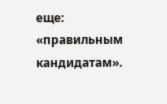еще: «правильным кандидатам».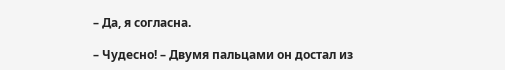– Да, я согласна.

– Чудесно! – Двумя пальцами он достал из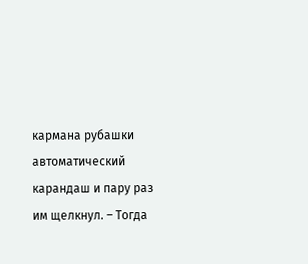кармана рубашки автоматический карандаш и пару раз им щелкнул. – Тогда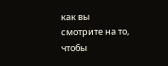как вы смотрите на то, чтобы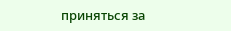приняться за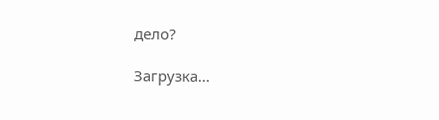дело?

Загрузка...